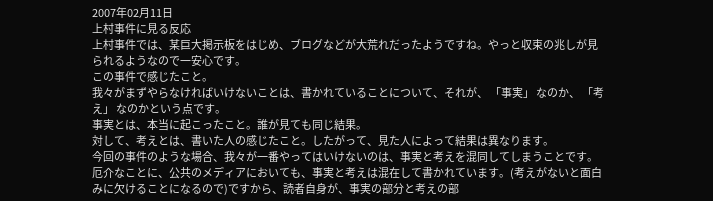2007年02月11日
上村事件に見る反応
上村事件では、某巨大掲示板をはじめ、ブログなどが大荒れだったようですね。やっと収束の兆しが見られるようなので一安心です。
この事件で感じたこと。
我々がまずやらなければいけないことは、書かれていることについて、それが、 「事実」 なのか、 「考え」 なのかという点です。
事実とは、本当に起こったこと。誰が見ても同じ結果。
対して、考えとは、書いた人の感じたこと。したがって、見た人によって結果は異なります。
今回の事件のような場合、我々が一番やってはいけないのは、事実と考えを混同してしまうことです。
厄介なことに、公共のメディアにおいても、事実と考えは混在して書かれています。(考えがないと面白みに欠けることになるので)ですから、読者自身が、事実の部分と考えの部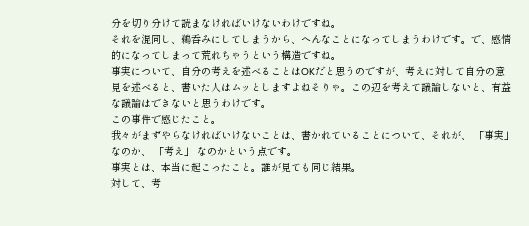分を切り分けて読まなければいけないわけですね。
それを混同し、鵜呑みにしてしまうから、へんなことになってしまうわけです。で、感情的になってしまって荒れちゃうという構造ですね。
事実について、自分の考えを述べることはOKだと思うのですが、考えに対して自分の意見を述べると、書いた人はムッとしますよねそりゃ。この辺を考えて議論しないと、有益な議論はできないと思うわけです。
この事件で感じたこと。
我々がまずやらなければいけないことは、書かれていることについて、それが、 「事実」 なのか、 「考え」 なのかという点です。
事実とは、本当に起こったこと。誰が見ても同じ結果。
対して、考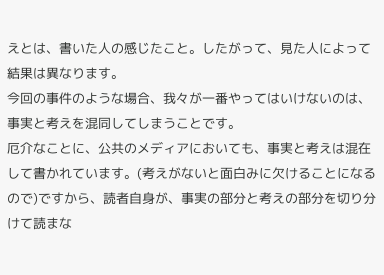えとは、書いた人の感じたこと。したがって、見た人によって結果は異なります。
今回の事件のような場合、我々が一番やってはいけないのは、事実と考えを混同してしまうことです。
厄介なことに、公共のメディアにおいても、事実と考えは混在して書かれています。(考えがないと面白みに欠けることになるので)ですから、読者自身が、事実の部分と考えの部分を切り分けて読まな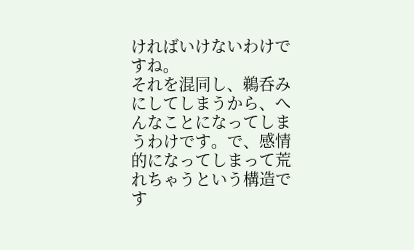ければいけないわけですね。
それを混同し、鵜呑みにしてしまうから、へんなことになってしまうわけです。で、感情的になってしまって荒れちゃうという構造です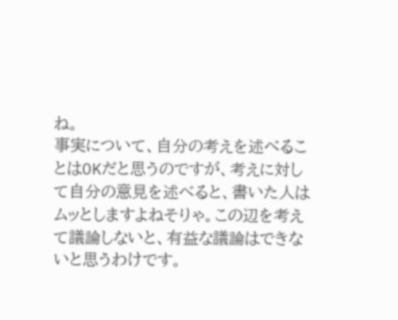ね。
事実について、自分の考えを述べることはOKだと思うのですが、考えに対して自分の意見を述べると、書いた人はムッとしますよねそりゃ。この辺を考えて議論しないと、有益な議論はできないと思うわけです。